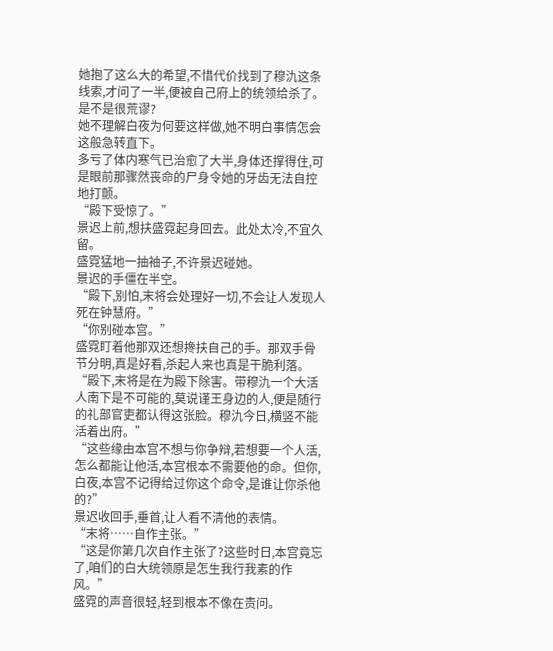她抱了这么大的希望,不惜代价找到了穆氿这条线索,才问了一半,便被自己府上的统领给杀了。
是不是很荒谬?
她不理解白夜为何要这样做,她不明白事情怎会这般急转直下。
多亏了体内寒气已治愈了大半,身体还撑得住,可是眼前那骤然丧命的尸身令她的牙齿无法自控地打颤。
“殿下受惊了。”
景迟上前,想扶盛霓起身回去。此处太冷,不宜久留。
盛霓猛地一抽袖子,不许景迟碰她。
景迟的手僵在半空。
“殿下,别怕,末将会处理好一切,不会让人发现人死在钟慧府。”
“你别碰本宫。”
盛霓盯着他那双还想搀扶自己的手。那双手骨节分明,真是好看,杀起人来也真是干脆利落。
“殿下,末将是在为殿下除害。带穆氿一个大活人南下是不可能的,莫说谨王身边的人,便是随行的礼部官吏都认得这张脸。穆氿今日,横竖不能活着出府。”
“这些缘由本宫不想与你争辩,若想要一个人活,怎么都能让他活,本宫根本不需要他的命。但你,白夜,本宫不记得给过你这个命令,是谁让你杀他的?”
景迟收回手,垂首,让人看不清他的表情。
“末将……自作主张。”
“这是你第几次自作主张了?这些时日,本宫竟忘了,咱们的白大统领原是怎生我行我素的作风。”
盛霓的声音很轻,轻到根本不像在责问。